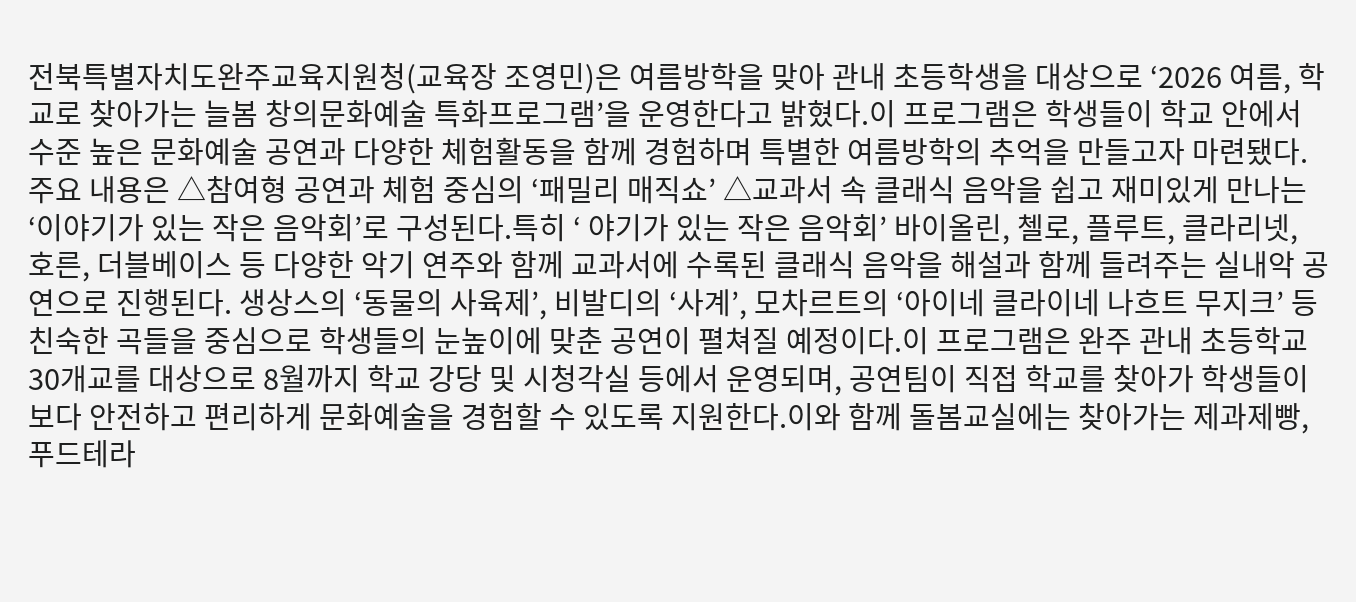전북특별자치도완주교육지원청(교육장 조영민)은 여름방학을 맞아 관내 초등학생을 대상으로 ‘2026 여름, 학교로 찾아가는 늘봄 창의문화예술 특화프로그램’을 운영한다고 밝혔다.이 프로그램은 학생들이 학교 안에서 수준 높은 문화예술 공연과 다양한 체험활동을 함께 경험하며 특별한 여름방학의 추억을 만들고자 마련됐다. 주요 내용은 △참여형 공연과 체험 중심의 ‘패밀리 매직쇼’ △교과서 속 클래식 음악을 쉽고 재미있게 만나는 ‘이야기가 있는 작은 음악회’로 구성된다.특히 ‘ 야기가 있는 작은 음악회’ 바이올린, 첼로, 플루트, 클라리넷, 호른, 더블베이스 등 다양한 악기 연주와 함께 교과서에 수록된 클래식 음악을 해설과 함께 들려주는 실내악 공연으로 진행된다. 생상스의 ‘동물의 사육제’, 비발디의 ‘사계’, 모차르트의 ‘아이네 클라이네 나흐트 무지크’ 등 친숙한 곡들을 중심으로 학생들의 눈높이에 맞춘 공연이 펼쳐질 예정이다.이 프로그램은 완주 관내 초등학교 30개교를 대상으로 8월까지 학교 강당 및 시청각실 등에서 운영되며, 공연팀이 직접 학교를 찾아가 학생들이 보다 안전하고 편리하게 문화예술을 경험할 수 있도록 지원한다.이와 함께 돌봄교실에는 찾아가는 제과제빵, 푸드테라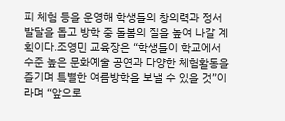피 체험 등을 운영해 학생들의 창의력과 정서 발달을 돕고 방학 중 돌봄의 질을 높여 나갈 계획이다.조영민 교육장은 “학생들이 학교에서 수준 높은 문화예술 공연과 다양한 체험활동을 즐기며 특별한 여름방학을 보낼 수 있을 것”이라며 “앞으로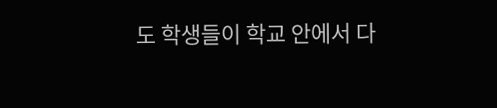도 학생들이 학교 안에서 다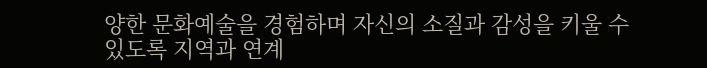양한 문화예술을 경험하며 자신의 소질과 감성을 키울 수 있도록 지역과 연계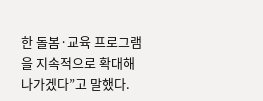한 돌봄·교육 프로그램을 지속적으로 확대해 나가겠다”고 말했다.